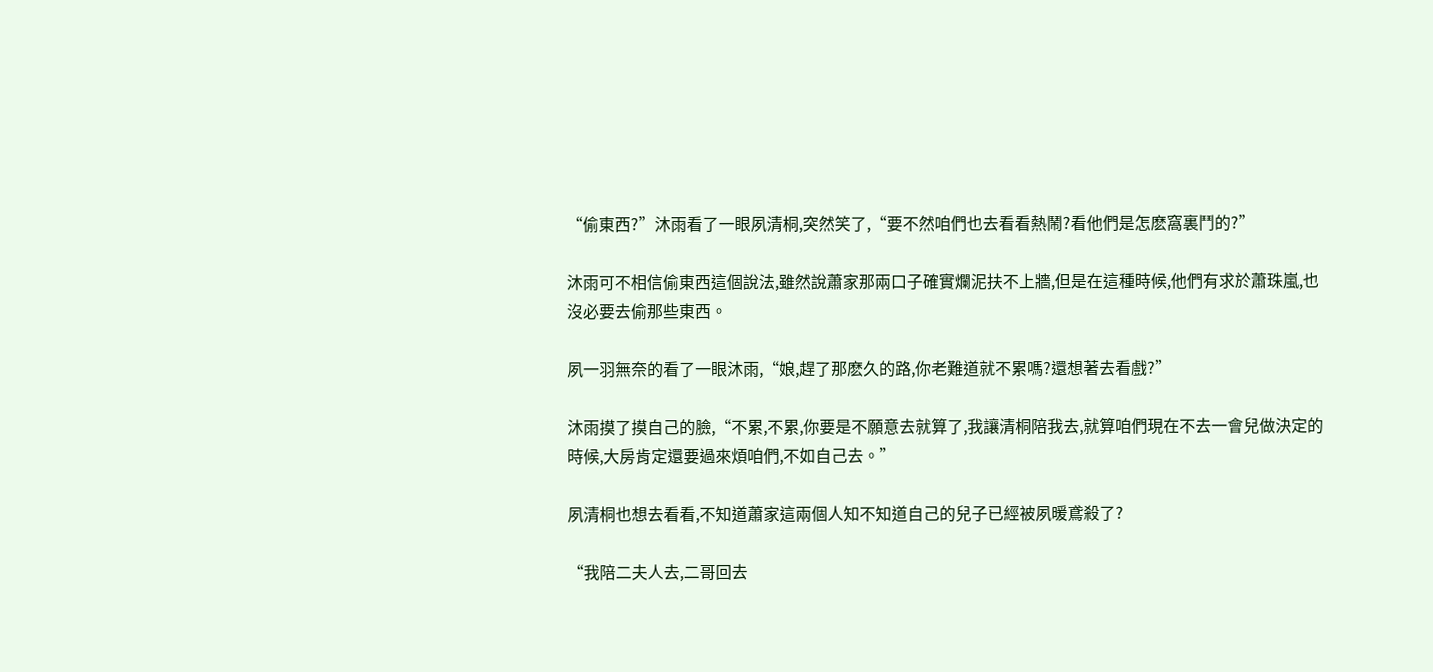“偷東西?”沐雨看了一眼夙清桐,突然笑了,“要不然咱們也去看看熱鬧?看他們是怎麽窩裏鬥的?”

沐雨可不相信偷東西這個說法,雖然說蕭家那兩口子確實爛泥扶不上牆,但是在這種時候,他們有求於蕭珠嵐,也沒必要去偷那些東西。

夙一羽無奈的看了一眼沐雨,“娘,趕了那麽久的路,你老難道就不累嗎?還想著去看戲?”

沐雨摸了摸自己的臉,“不累,不累,你要是不願意去就算了,我讓清桐陪我去,就算咱們現在不去一會兒做決定的時候,大房肯定還要過來煩咱們,不如自己去。”

夙清桐也想去看看,不知道蕭家這兩個人知不知道自己的兒子已經被夙暖鳶殺了?

“我陪二夫人去,二哥回去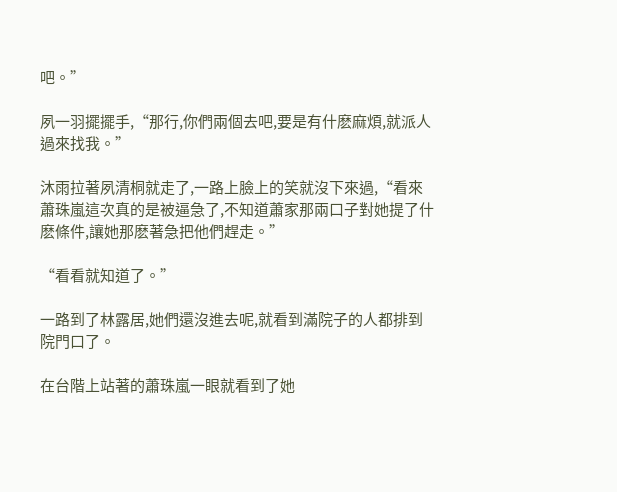吧。”

夙一羽擺擺手,“那行,你們兩個去吧,要是有什麽麻煩,就派人過來找我。”

沐雨拉著夙清桐就走了,一路上臉上的笑就沒下來過,“看來蕭珠嵐這次真的是被逼急了,不知道蕭家那兩口子對她提了什麽條件,讓她那麽著急把他們趕走。”

“看看就知道了。”

一路到了林露居,她們還沒進去呢,就看到滿院子的人都排到院門口了。

在台階上站著的蕭珠嵐一眼就看到了她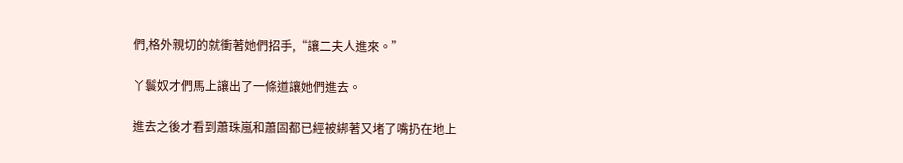們,格外親切的就衝著她們招手,“讓二夫人進來。”

丫鬟奴才們馬上讓出了一條道讓她們進去。

進去之後才看到蕭珠嵐和蕭固都已經被綁著又堵了嘴扔在地上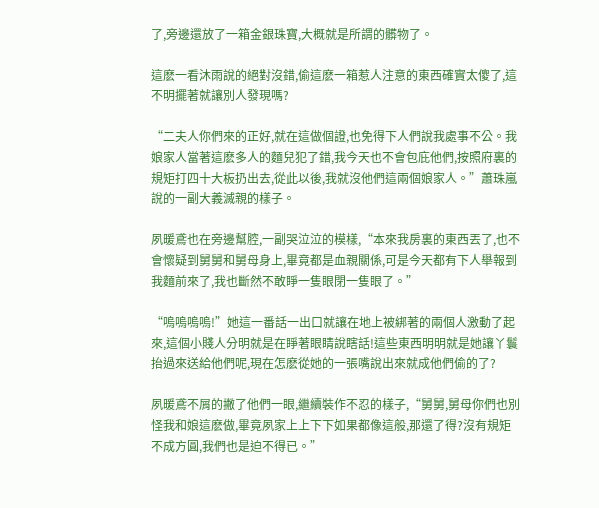了,旁邊還放了一箱金銀珠寶,大概就是所謂的髒物了。

這麽一看沐雨說的絕對沒錯,偷這麽一箱惹人注意的東西確實太傻了,這不明擺著就讓別人發現嗎?

“二夫人你們來的正好,就在這做個證,也免得下人們說我處事不公。我娘家人當著這麽多人的麵兒犯了錯,我今天也不會包庇他們,按照府裏的規矩打四十大板扔出去,從此以後,我就沒他們這兩個娘家人。”蕭珠嵐說的一副大義滅親的樣子。

夙暖鳶也在旁邊幫腔,一副哭泣泣的模樣,“本來我房裏的東西丟了,也不會懷疑到舅舅和舅母身上,畢竟都是血親關係,可是今天都有下人舉報到我麵前來了,我也斷然不敢睜一隻眼閉一隻眼了。”

“嗚嗚嗚嗚!”她這一番話一出口就讓在地上被綁著的兩個人激動了起來,這個小賤人分明就是在睜著眼睛說瞎話!這些東西明明就是她讓丫鬟抬過來送給他們呢,現在怎麽從她的一張嘴說出來就成他們偷的了?

夙暖鳶不屑的撇了他們一眼,繼續裝作不忍的樣子,“舅舅,舅母你們也別怪我和娘這麽做,畢竟夙家上上下下如果都像這般,那還了得?沒有規矩不成方圓,我們也是迫不得已。”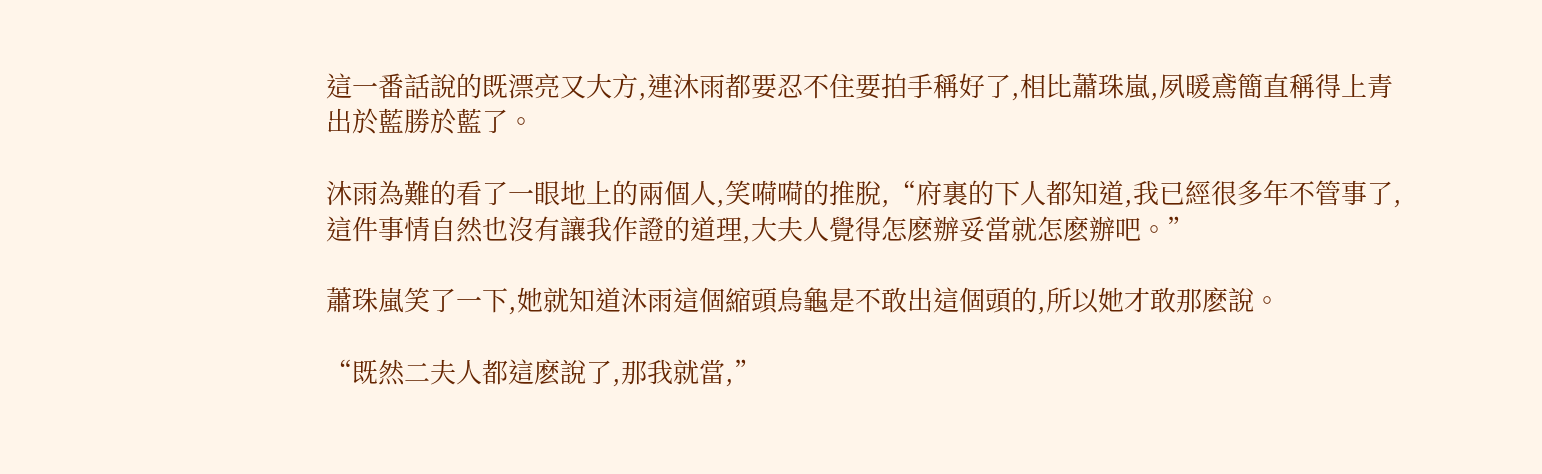這一番話說的既漂亮又大方,連沐雨都要忍不住要拍手稱好了,相比蕭珠嵐,夙暖鳶簡直稱得上青出於藍勝於藍了。

沐雨為難的看了一眼地上的兩個人,笑嗬嗬的推脫,“府裏的下人都知道,我已經很多年不管事了,這件事情自然也沒有讓我作證的道理,大夫人覺得怎麽辦妥當就怎麽辦吧。”

蕭珠嵐笑了一下,她就知道沐雨這個縮頭烏龜是不敢出這個頭的,所以她才敢那麽說。

“既然二夫人都這麽說了,那我就當,”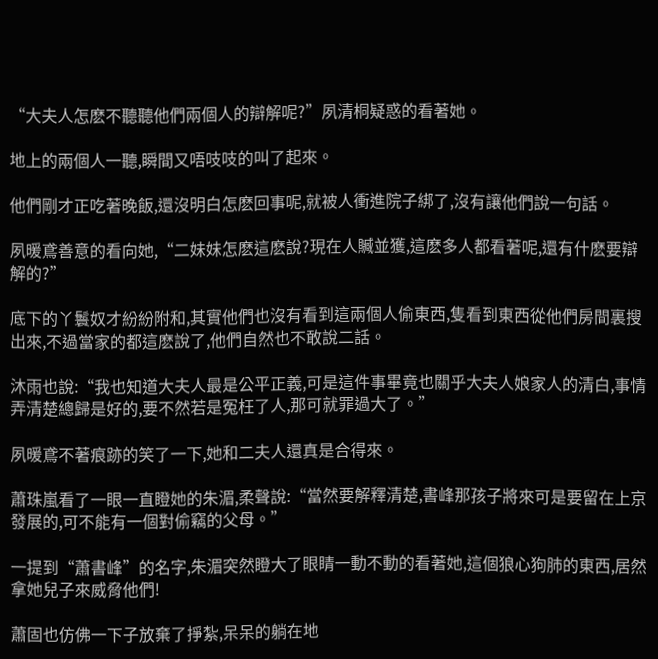“大夫人怎麽不聽聽他們兩個人的辯解呢?”夙清桐疑惑的看著她。

地上的兩個人一聽,瞬間又唔吱吱的叫了起來。

他們剛才正吃著晚飯,還沒明白怎麽回事呢,就被人衝進院子綁了,沒有讓他們說一句話。

夙暖鳶善意的看向她,“二妹妹怎麽這麽說?現在人贓並獲,這麽多人都看著呢,還有什麽要辯解的?”

底下的丫鬟奴才紛紛附和,其實他們也沒有看到這兩個人偷東西,隻看到東西從他們房間裏搜出來,不過當家的都這麽說了,他們自然也不敢說二話。

沐雨也說:“我也知道大夫人最是公平正義,可是這件事畢竟也關乎大夫人娘家人的清白,事情弄清楚總歸是好的,要不然若是冤枉了人,那可就罪過大了。”

夙暖鳶不著痕跡的笑了一下,她和二夫人還真是合得來。

蕭珠嵐看了一眼一直瞪她的朱湄,柔聲說:“當然要解釋清楚,書峰那孩子將來可是要留在上京發展的,可不能有一個對偷竊的父母。”

一提到“蕭書峰”的名字,朱湄突然瞪大了眼睛一動不動的看著她,這個狼心狗肺的東西,居然拿她兒子來威脅他們!

蕭固也仿佛一下子放棄了掙紮,呆呆的躺在地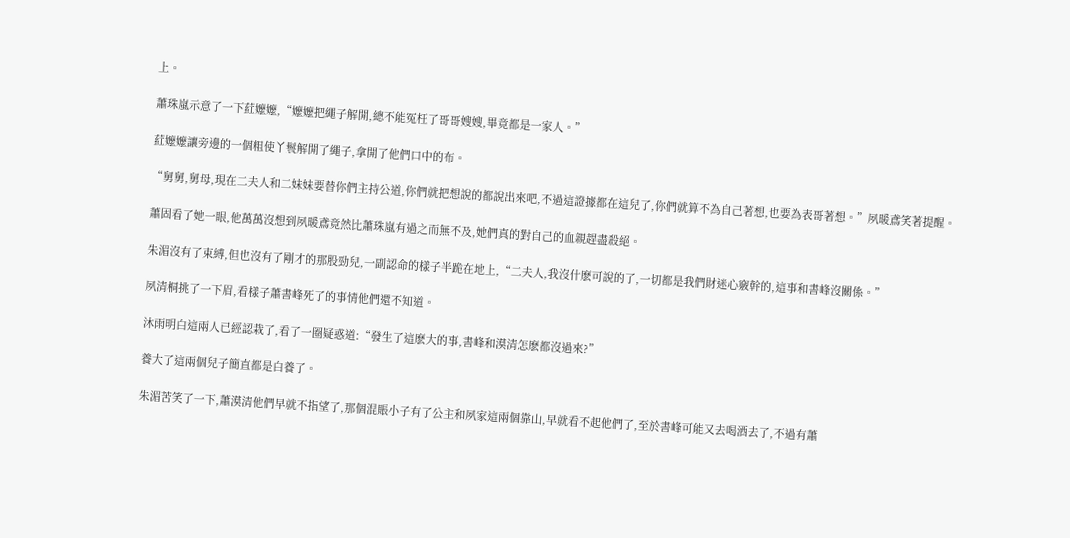上。

蕭珠嵐示意了一下葒嬤嬤,“嬤嬤把繩子解開,總不能冤枉了哥哥嫂嫂,畢竟都是一家人。”

葒嬤嬤讓旁邊的一個粗使丫鬟解開了繩子,拿開了他們口中的布。

“舅舅,舅母,現在二夫人和二妹妹要替你們主持公道,你們就把想說的都說出來吧,不過這證據都在這兒了,你們就算不為自己著想,也要為表哥著想。”夙暖鳶笑著提醒。

蕭固看了她一眼,他萬萬沒想到夙暖鳶竟然比蕭珠嵐有過之而無不及,她們真的對自己的血親趕盡殺絕。

朱湄沒有了束縛,但也沒有了剛才的那股勁兒,一副認命的樣子半跪在地上,“二夫人,我沒什麽可說的了,一切都是我們財迷心竅幹的,這事和書峰沒關係。”

夙清桐挑了一下眉,看樣子蕭書峰死了的事情他們還不知道。

沐雨明白這兩人已經認栽了,看了一圈疑惑道:“發生了這麽大的事,書峰和漠清怎麽都沒過來?”

養大了這兩個兒子簡直都是白養了。

朱湄苦笑了一下,蕭漠清他們早就不指望了,那個混賬小子有了公主和夙家這兩個靠山,早就看不起他們了,至於書峰可能又去喝酒去了,不過有蕭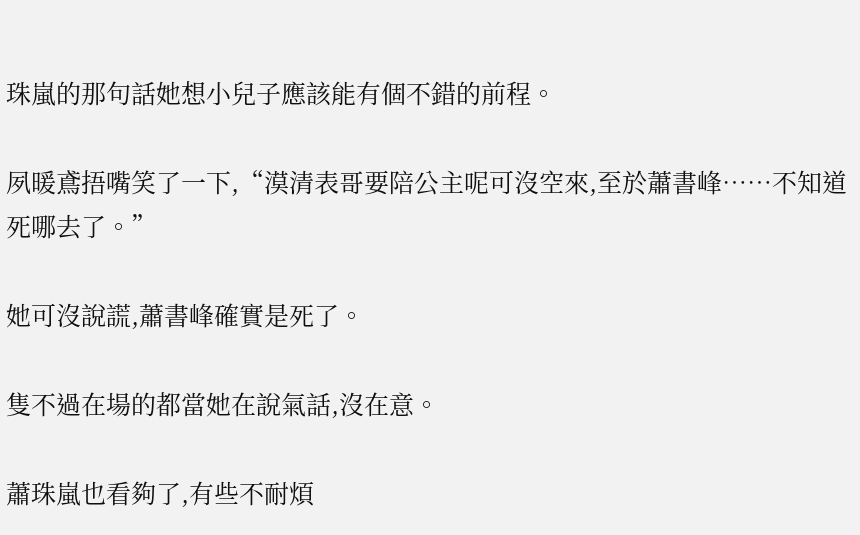珠嵐的那句話她想小兒子應該能有個不錯的前程。

夙暖鳶捂嘴笑了一下,“漠清表哥要陪公主呢可沒空來,至於蕭書峰……不知道死哪去了。”

她可沒說謊,蕭書峰確實是死了。

隻不過在場的都當她在說氣話,沒在意。

蕭珠嵐也看夠了,有些不耐煩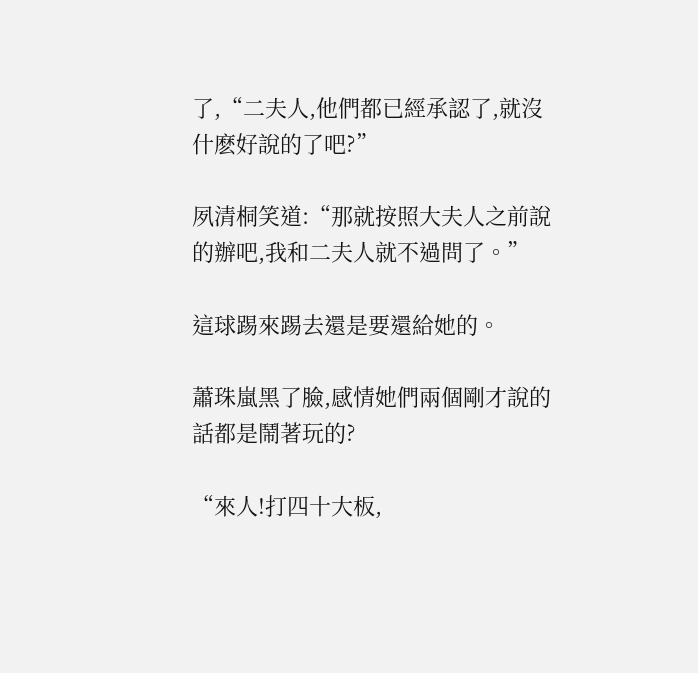了,“二夫人,他們都已經承認了,就沒什麽好說的了吧?”

夙清桐笑道:“那就按照大夫人之前說的辦吧,我和二夫人就不過問了。”

這球踢來踢去還是要還給她的。

蕭珠嵐黑了臉,感情她們兩個剛才說的話都是鬧著玩的?

“來人!打四十大板,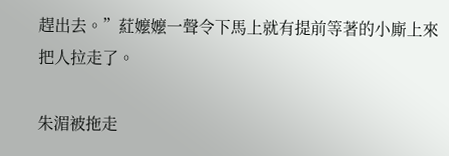趕出去。”葒嬤嬤一聲令下馬上就有提前等著的小廝上來把人拉走了。

朱湄被拖走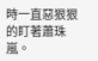時一直惡狠狠的盯著蕭珠嵐。